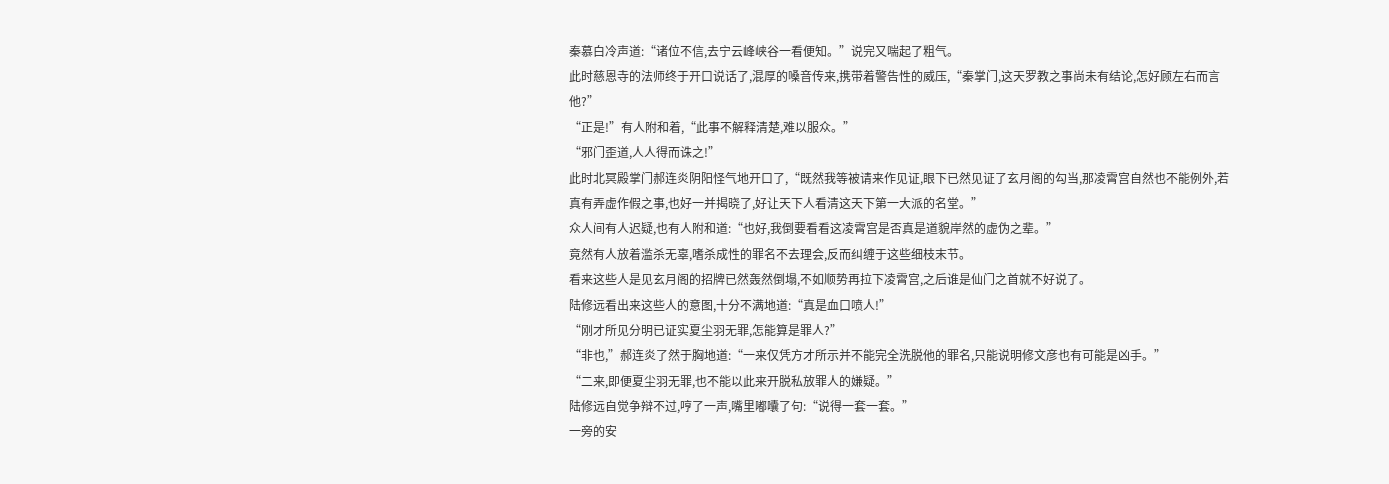秦慕白冷声道:“诸位不信,去宁云峰峡谷一看便知。”说完又喘起了粗气。
此时慈恩寺的法师终于开口说话了,混厚的嗓音传来,携带着警告性的威压,“秦掌门,这天罗教之事尚未有结论,怎好顾左右而言他?”
“正是!”有人附和着,“此事不解释清楚,难以服众。”
“邪门歪道,人人得而诛之!”
此时北冥殿掌门郝连炎阴阳怪气地开口了,“既然我等被请来作见证,眼下已然见证了玄月阁的勾当,那凌霄宫自然也不能例外,若真有弄虚作假之事,也好一并揭晓了,好让天下人看清这天下第一大派的名堂。”
众人间有人迟疑,也有人附和道:“也好,我倒要看看这凌霄宫是否真是道貌岸然的虚伪之辈。”
竟然有人放着滥杀无辜,嗜杀成性的罪名不去理会,反而纠缠于这些细枝末节。
看来这些人是见玄月阁的招牌已然轰然倒塌,不如顺势再拉下凌霄宫,之后谁是仙门之首就不好说了。
陆修远看出来这些人的意图,十分不满地道:“真是血口喷人!”
“刚才所见分明已证实夏尘羽无罪,怎能算是罪人?”
“非也,”郝连炎了然于胸地道:“一来仅凭方才所示并不能完全洗脱他的罪名,只能说明修文彦也有可能是凶手。”
“二来,即便夏尘羽无罪,也不能以此来开脱私放罪人的嫌疑。”
陆修远自觉争辩不过,哼了一声,嘴里嘟囔了句:“说得一套一套。”
一旁的安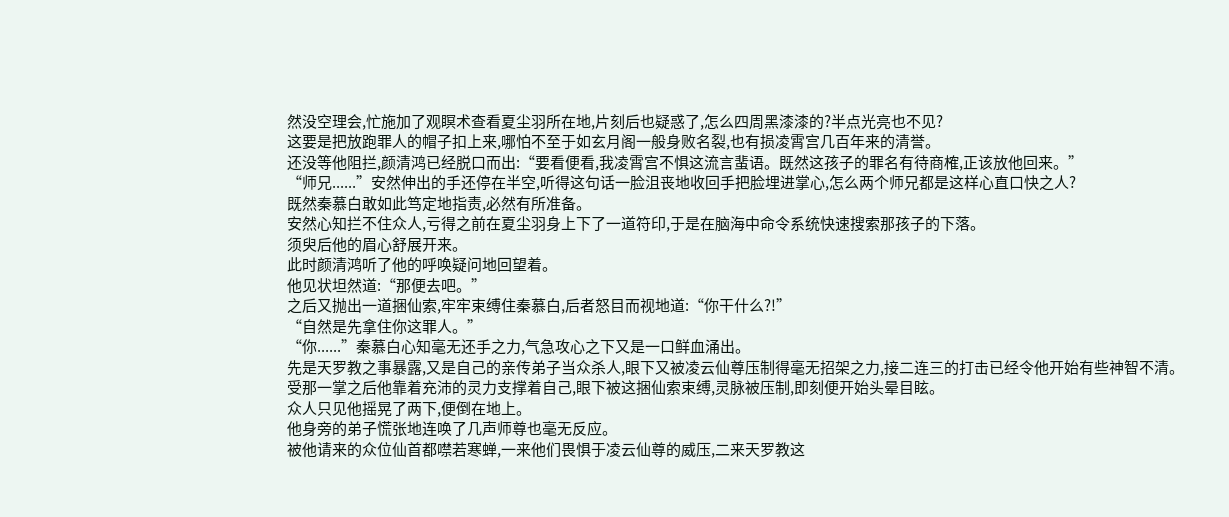然没空理会,忙施加了观瞑术查看夏尘羽所在地,片刻后也疑惑了,怎么四周黑漆漆的?半点光亮也不见?
这要是把放跑罪人的帽子扣上来,哪怕不至于如玄月阁一般身败名裂,也有损凌霄宫几百年来的清誉。
还没等他阻拦,颜清鸿已经脱口而出:“要看便看,我凌霄宫不惧这流言蜚语。既然这孩子的罪名有待商榷,正该放他回来。”
“师兄......”安然伸出的手还停在半空,听得这句话一脸沮丧地收回手把脸埋进掌心,怎么两个师兄都是这样心直口快之人?
既然秦慕白敢如此笃定地指责,必然有所准备。
安然心知拦不住众人,亏得之前在夏尘羽身上下了一道符印,于是在脑海中命令系统快速搜索那孩子的下落。
须臾后他的眉心舒展开来。
此时颜清鸿听了他的呼唤疑问地回望着。
他见状坦然道:“那便去吧。”
之后又抛出一道捆仙索,牢牢束缚住秦慕白,后者怒目而视地道:“你干什么?!”
“自然是先拿住你这罪人。”
“你......”秦慕白心知毫无还手之力,气急攻心之下又是一口鲜血涌出。
先是天罗教之事暴露,又是自己的亲传弟子当众杀人,眼下又被凌云仙尊压制得毫无招架之力,接二连三的打击已经令他开始有些神智不清。
受那一掌之后他靠着充沛的灵力支撑着自己,眼下被这捆仙索束缚,灵脉被压制,即刻便开始头晕目眩。
众人只见他摇晃了两下,便倒在地上。
他身旁的弟子慌张地连唤了几声师尊也毫无反应。
被他请来的众位仙首都噤若寒蝉,一来他们畏惧于凌云仙尊的威压,二来天罗教这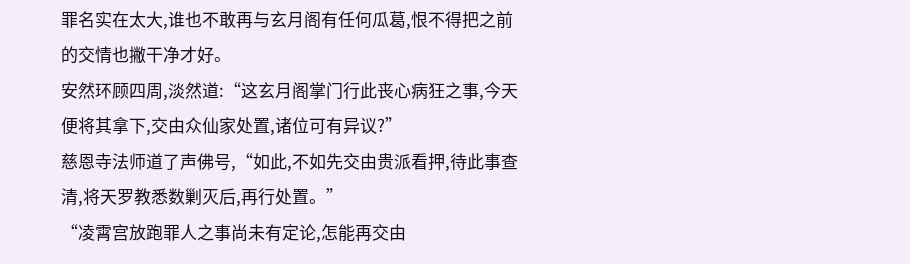罪名实在太大,谁也不敢再与玄月阁有任何瓜葛,恨不得把之前的交情也撇干净才好。
安然环顾四周,淡然道:“这玄月阁掌门行此丧心病狂之事,今天便将其拿下,交由众仙家处置,诸位可有异议?”
慈恩寺法师道了声佛号,“如此,不如先交由贵派看押,待此事查清,将天罗教悉数剿灭后,再行处置。”
“凌霄宫放跑罪人之事尚未有定论,怎能再交由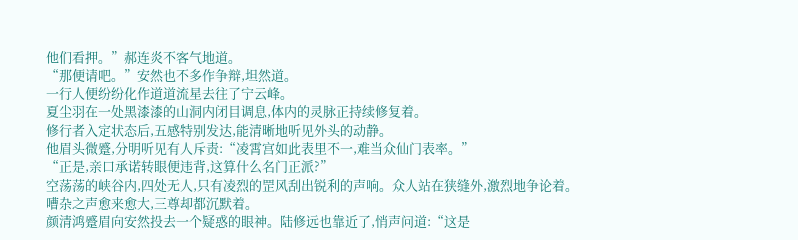他们看押。”郝连炎不客气地道。
“那便请吧。”安然也不多作争辩,坦然道。
一行人便纷纷化作道道流星去往了宁云峰。
夏尘羽在一处黑漆漆的山洞内闭目调息,体内的灵脉正持续修复着。
修行者入定状态后,五感特别发达,能清晰地听见外头的动静。
他眉头微蹙,分明听见有人斥责:“凌霄宫如此表里不一,难当众仙门表率。”
“正是,亲口承诺转眼便违背,这算什么名门正派?”
空荡荡的峡谷内,四处无人,只有凌烈的罡风刮出锐利的声响。众人站在狭缝外,激烈地争论着。
嘈杂之声愈来愈大,三尊却都沉默着。
颜清鸿蹙眉向安然投去一个疑惑的眼神。陆修远也靠近了,悄声问道:“这是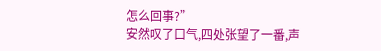怎么回事?”
安然叹了口气,四处张望了一番,声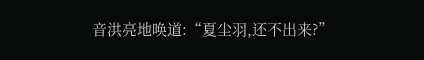音洪亮地唤道:“夏尘羽,还不出来?”